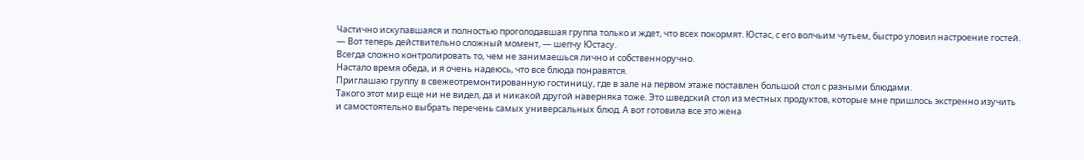Частично искупавшаяся и полностью проголодавшая группа только и ждет, что всех покормят. Юстас, с его волчьим чутьем, быстро уловил настроение гостей.
— Вот теперь действительно сложный момент, — шепчу Юстасу.
Всегда сложно контролировать то, чем не занимаешься лично и собственноручно.
Настало время обеда, и я очень надеюсь, что все блюда понравятся.
Приглашаю группу в свежеотремонтированную гостиницу, где в зале на первом этаже поставлен большой стол с разными блюдами.
Такого этот мир еще ни не видел, да и никакой другой наверняка тоже. Это шведский стол из местных продуктов, которые мне пришлось экстренно изучить и самостоятельно выбрать перечень самых универсальных блюд. А вот готовила все это жена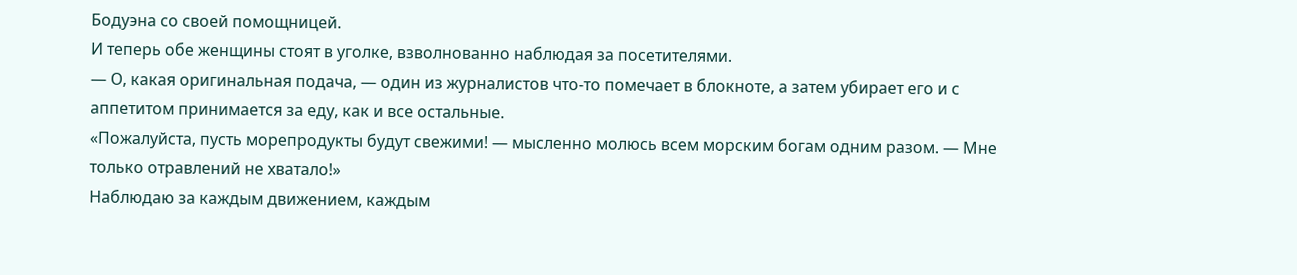Бодуэна со своей помощницей.
И теперь обе женщины стоят в уголке, взволнованно наблюдая за посетителями.
— О, какая оригинальная подача, — один из журналистов что-то помечает в блокноте, а затем убирает его и с аппетитом принимается за еду, как и все остальные.
«Пожалуйста, пусть морепродукты будут свежими! — мысленно молюсь всем морским богам одним разом. — Мне только отравлений не хватало!»
Наблюдаю за каждым движением, каждым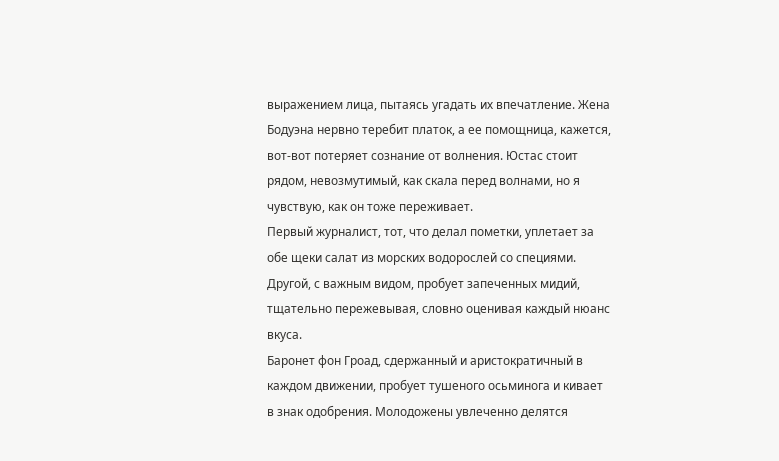выражением лица, пытаясь угадать их впечатление. Жена Бодуэна нервно теребит платок, а ее помощница, кажется, вот-вот потеряет сознание от волнения. Юстас стоит рядом, невозмутимый, как скала перед волнами, но я чувствую, как он тоже переживает.
Первый журналист, тот, что делал пометки, уплетает за обе щеки салат из морских водорослей со специями. Другой, с важным видом, пробует запеченных мидий, тщательно пережевывая, словно оценивая каждый нюанс вкуса.
Баронет фон Гроад, сдержанный и аристократичный в каждом движении, пробует тушеного осьминога и кивает в знак одобрения. Молодожены увлеченно делятся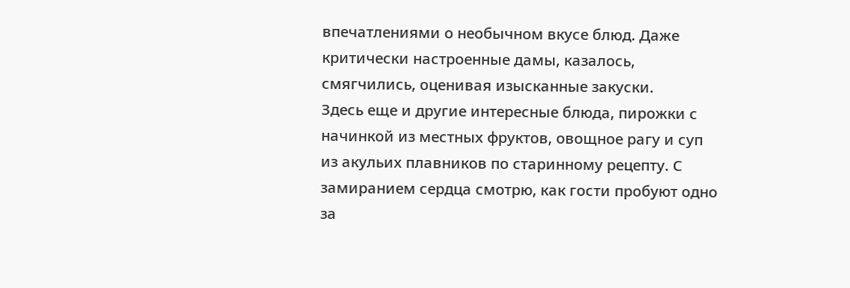впечатлениями о необычном вкусе блюд. Даже критически настроенные дамы, казалось, смягчились, оценивая изысканные закуски.
Здесь еще и другие интересные блюда, пирожки с начинкой из местных фруктов, овощное рагу и суп из акульих плавников по старинному рецепту. С замиранием сердца смотрю, как гости пробуют одно за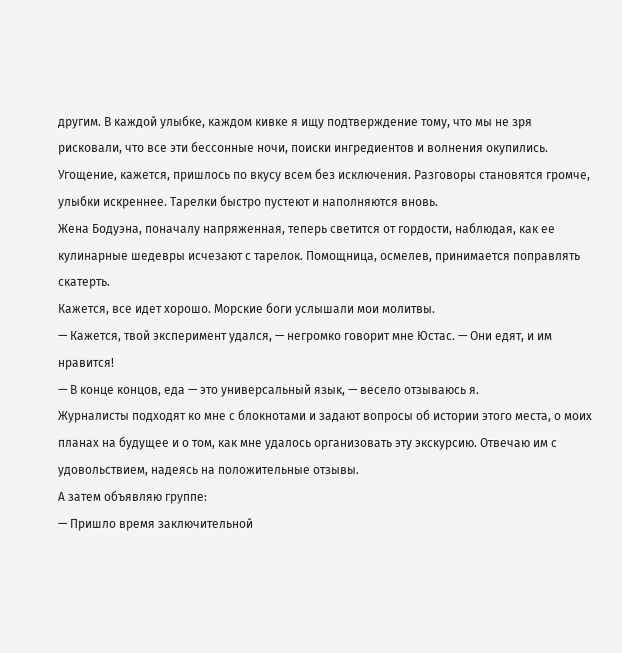другим. В каждой улыбке, каждом кивке я ищу подтверждение тому, что мы не зря рисковали, что все эти бессонные ночи, поиски ингредиентов и волнения окупились.
Угощение, кажется, пришлось по вкусу всем без исключения. Разговоры становятся громче, улыбки искреннее. Тарелки быстро пустеют и наполняются вновь.
Жена Бодуэна, поначалу напряженная, теперь светится от гордости, наблюдая, как ее кулинарные шедевры исчезают с тарелок. Помощница, осмелев, принимается поправлять скатерть.
Кажется, все идет хорошо. Морские боги услышали мои молитвы.
— Кажется, твой эксперимент удался, — негромко говорит мне Юстас. — Они едят, и им нравится!
— В конце концов, еда — это универсальный язык, — весело отзываюсь я.
Журналисты подходят ко мне с блокнотами и задают вопросы об истории этого места, о моих планах на будущее и о том, как мне удалось организовать эту экскурсию. Отвечаю им с удовольствием, надеясь на положительные отзывы.
А затем объявляю группе:
— Пришло время заключительной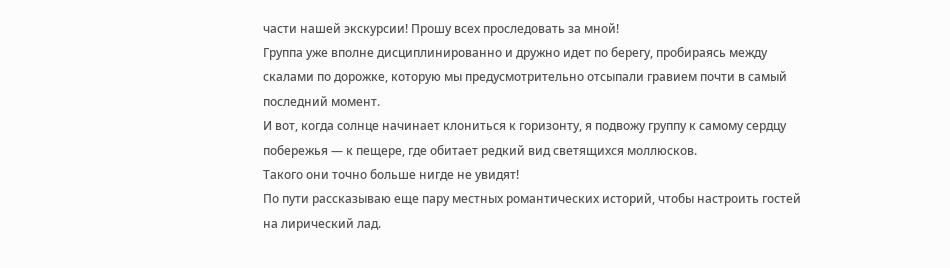части нашей экскурсии! Прошу всех проследовать за мной!
Группа уже вполне дисциплинированно и дружно идет по берегу, пробираясь между скалами по дорожке, которую мы предусмотрительно отсыпали гравием почти в самый последний момент.
И вот, когда солнце начинает клониться к горизонту, я подвожу группу к самому сердцу побережья — к пещере, где обитает редкий вид светящихся моллюсков.
Такого они точно больше нигде не увидят!
По пути рассказываю еще пару местных романтических историй, чтобы настроить гостей на лирический лад.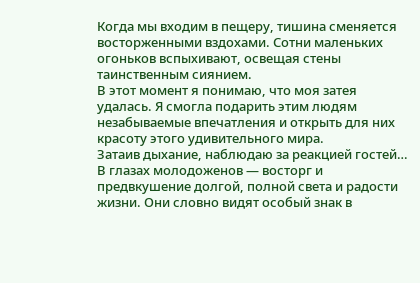Когда мы входим в пещеру, тишина сменяется восторженными вздохами. Сотни маленьких огоньков вспыхивают, освещая стены таинственным сиянием.
В этот момент я понимаю, что моя затея удалась. Я смогла подарить этим людям незабываемые впечатления и открыть для них красоту этого удивительного мира.
Затаив дыхание, наблюдаю за реакцией гостей…
В глазах молодоженов — восторг и предвкушение долгой, полной света и радости жизни. Они словно видят особый знак в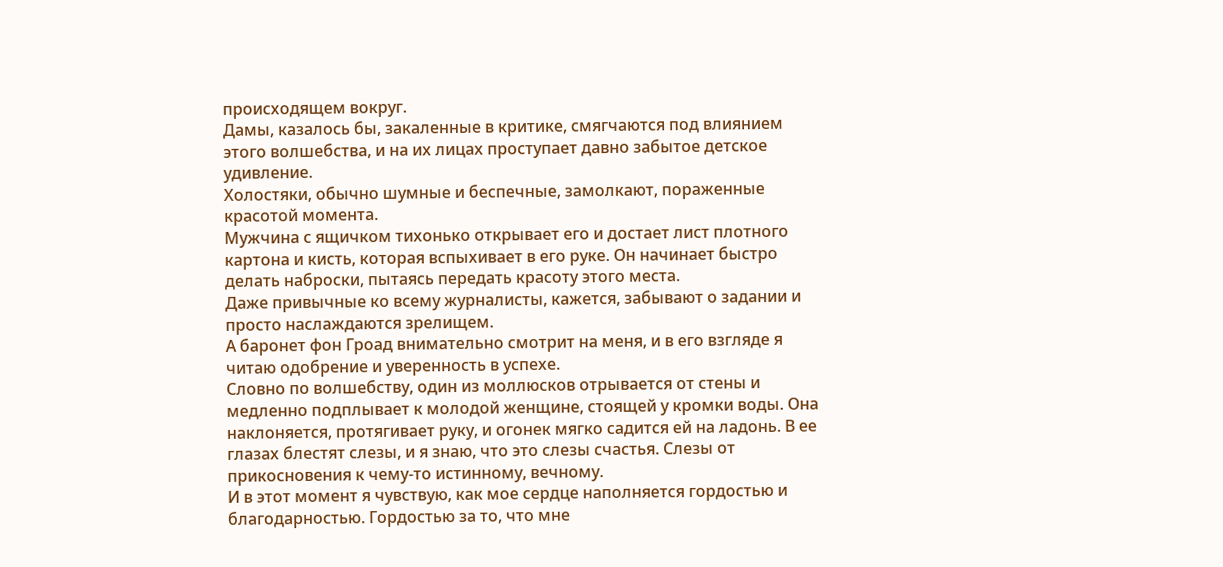происходящем вокруг.
Дамы, казалось бы, закаленные в критике, смягчаются под влиянием этого волшебства, и на их лицах проступает давно забытое детское удивление.
Холостяки, обычно шумные и беспечные, замолкают, пораженные красотой момента.
Мужчина с ящичком тихонько открывает его и достает лист плотного картона и кисть, которая вспыхивает в его руке. Он начинает быстро делать наброски, пытаясь передать красоту этого места.
Даже привычные ко всему журналисты, кажется, забывают о задании и просто наслаждаются зрелищем.
А баронет фон Гроад внимательно смотрит на меня, и в его взгляде я читаю одобрение и уверенность в успехе.
Словно по волшебству, один из моллюсков отрывается от стены и медленно подплывает к молодой женщине, стоящей у кромки воды. Она наклоняется, протягивает руку, и огонек мягко садится ей на ладонь. В ее глазах блестят слезы, и я знаю, что это слезы счастья. Слезы от прикосновения к чему-то истинному, вечному.
И в этот момент я чувствую, как мое сердце наполняется гордостью и благодарностью. Гордостью за то, что мне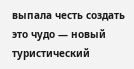выпала честь создать это чудо — новый туристический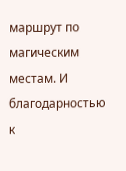маршрут по магическим местам. И благодарностью к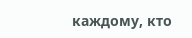каждому, кто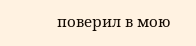поверил в мою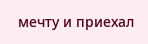мечту и приехал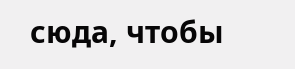сюда, чтобы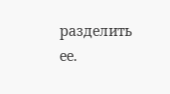разделить ее.